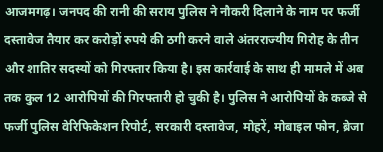आजमगढ़। जनपद की रानी की सराय पुलिस ने नौकरी दिलाने के नाम पर फर्जी दस्तावेज तैयार कर करोड़ों रुपये की ठगी करने वाले अंतरराज्यीय गिरोह के तीन और शातिर सदस्यों को गिरफ्तार किया है। इस कार्रवाई के साथ ही मामले में अब तक कुल 12 आरोपियों की गिरफ्तारी हो चुकी है। पुलिस ने आरोपियों के कब्जे से फर्जी पुलिस वेरिफिकेशन रिपोर्ट, सरकारी दस्तावेज, मोहरें, मोबाइल फोन, ब्रेजा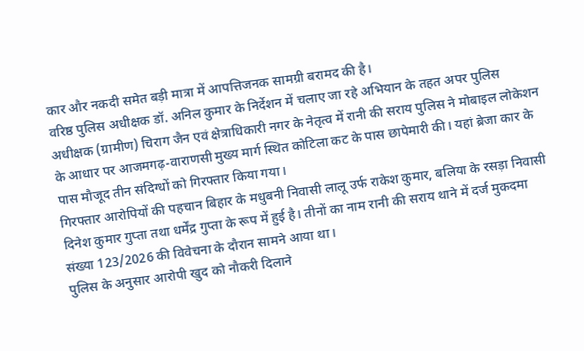कार और नकदी समेत बड़ी मात्रा में आपत्तिजनक सामग्री बरामद की है।
वरिष्ठ पुलिस अधीक्षक डॉ. अनिल कुमार के निर्देशन में चलाए जा रहे अभियान के तहत अपर पुलिस अधीक्षक (ग्रामीण) चिराग जैन एवं क्षेत्राधिकारी नगर के नेतृत्व में रानी की सराय पुलिस ने मोबाइल लोकेशन के आधार पर आजमगढ़-वाराणसी मुख्य मार्ग स्थित कोटिला कट के पास छापेमारी की। यहां ब्रेजा कार के पास मौजूद तीन संदिग्धों को गिरफ्तार किया गया।
गिरफ्तार आरोपियों की पहचान बिहार के मधुबनी निवासी लालू उर्फ राकेश कुमार, बलिया के रसड़ा निवासी दिनेश कुमार गुप्ता तथा धर्मेंद्र गुप्ता के रूप में हुई है। तीनों का नाम रानी की सराय थाने में दर्ज मुकदमा संख्या 123/2026 की विवेचना के दौरान सामने आया था।
पुलिस के अनुसार आरोपी खुद को नौकरी दिलाने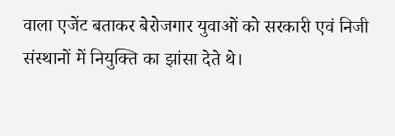वाला एजेंट बताकर बेरोजगार युवाओं को सरकारी एवं निजी संस्थानों में नियुक्ति का झांसा देते थे।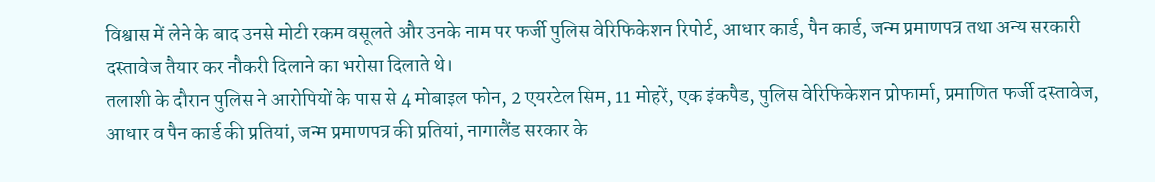विश्वास में लेने के बाद उनसे मोटी रकम वसूलते और उनके नाम पर फर्जी पुलिस वेरिफिकेशन रिपोर्ट, आधार कार्ड, पैन कार्ड, जन्म प्रमाणपत्र तथा अन्य सरकारी दस्तावेज तैयार कर नौकरी दिलाने का भरोसा दिलाते थे।
तलाशी के दौरान पुलिस ने आरोपियों के पास से 4 मोबाइल फोन, 2 एयरटेल सिम, 11 मोहरें, एक इंकपैड, पुलिस वेरिफिकेशन प्रोफार्मा, प्रमाणित फर्जी दस्तावेज, आधार व पैन कार्ड की प्रतियां, जन्म प्रमाणपत्र की प्रतियां, नागालैंड सरकार के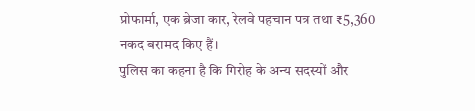प्रोफार्मा, एक ब्रेजा कार, रेलवे पहचान पत्र तथा ₹5,360 नकद बरामद किए हैं।
पुलिस का कहना है कि गिरोह के अन्य सदस्यों और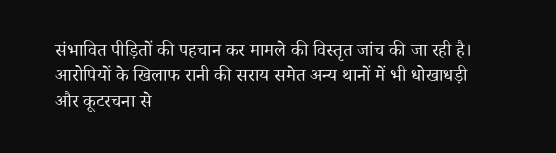संभावित पीड़ितों की पहचान कर मामले की विस्तृत जांच की जा रही है। आरोपियों के खिलाफ रानी की सराय समेत अन्य थानों में भी धोखाधड़ी और कूटरचना से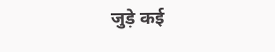जुड़े कई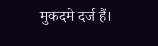मुकदमे दर्ज हैं।